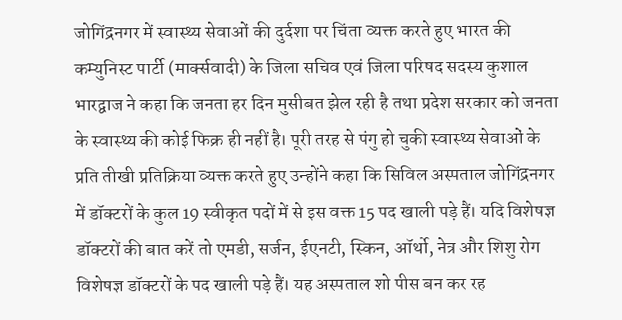जोगिंद्रनगर में स्वास्थ्य सेवाओं की दुर्दशा पर चिंता व्यक्त करते हुए भारत की कम्युनिस्ट पार्टी (मार्क्सवादी) के जिला सचिव एवं जिला परिषद सदस्य कुशाल भारद्वाज ने कहा कि जनता हर दिन मुसीबत झेल रही है तथा प्रदेश सरकार को जनता के स्वास्थ्य की कोई फिक्र ही नहीं है। पूरी तरह से पंगु हो चुकी स्वास्थ्य सेवाओं के प्रति तीखी प्रतिक्रिया व्यक्त करते हुए उन्होंने कहा कि सिविल अस्पताल जोगिंद्रनगर में डॉक्टरों के कुल 19 स्वीकृत पदों में से इस वक्त 15 पद खाली पड़े हैं। यदि विशेषज्ञ डॉक्टरों की बात करें तो एमडी, सर्जन, ईएनटी, स्किन, ऑर्थो, नेत्र और शिशु रोग विशेषज्ञ डॉक्टरों के पद खाली पड़े हैं। यह अस्पताल शो पीस बन कर रह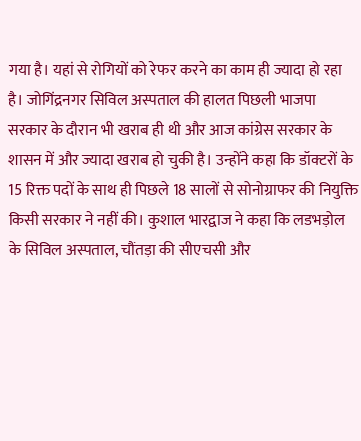गया है। यहां से रोगियों को रेफर करने का काम ही ज्यादा हो रहा है। जोगिंद्रनगर सिविल अस्पताल की हालत पिछली भाजपा सरकार के दौरान भी खराब ही थी और आज कांग्रेस सरकार के शासन में और ज्यादा खराब हो चुकी है। उन्होंने कहा कि डॉक्टरों के 15 रिक्त पदों के साथ ही पिछले 18 सालों से सोनोग्राफर की नियुक्ति किसी सरकार ने नहीं की। कुशाल भारद्वाज ने कहा कि लडभड़ोल के सिविल अस्पताल, चौंतड़ा की सीएचसी और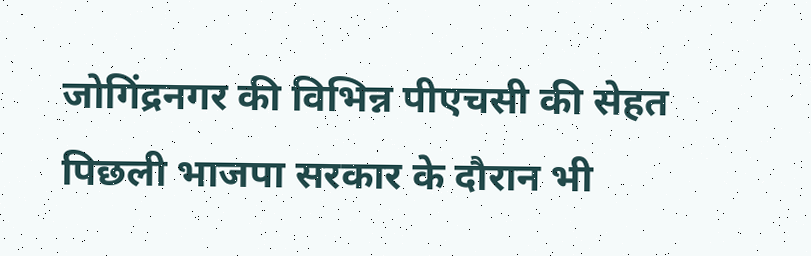जोगिंद्रनगर की विभिन्न पीएचसी की सेहत पिछली भाजपा सरकार के दौरान भी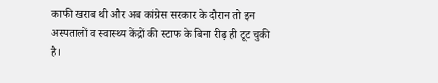काफी खराब थी और अब कांग्रेस सरकार के दौरान तो इन अस्पतालों व स्वास्थ्य केंद्रों की स्टाफ के बिना रीढ़ ही टूट चुकी है।